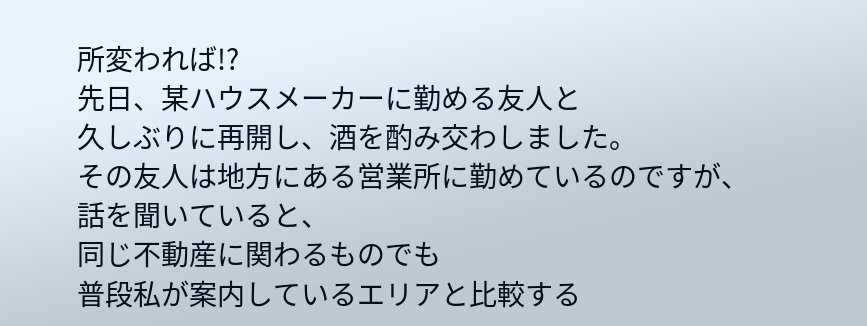所変われば!?
先日、某ハウスメーカーに勤める友人と
久しぶりに再開し、酒を酌み交わしました。
その友人は地方にある営業所に勤めているのですが、
話を聞いていると、
同じ不動産に関わるものでも
普段私が案内しているエリアと比較する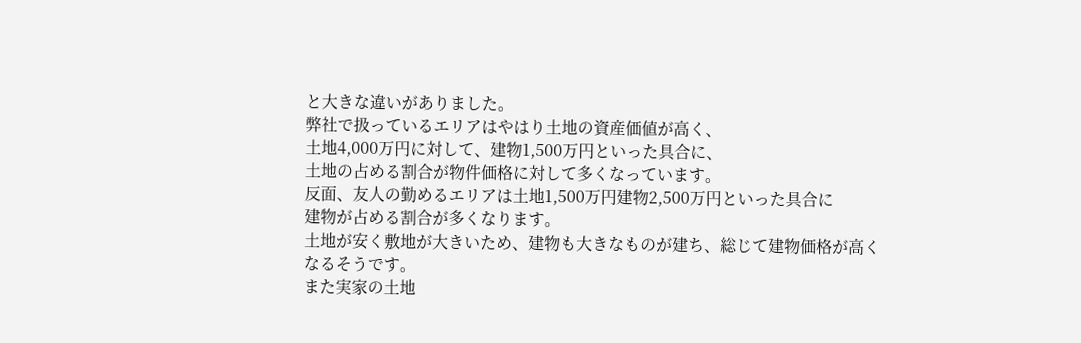と大きな違いがありました。
弊社で扱っているエリアはやはり土地の資産価値が高く、
土地4,000万円に対して、建物1,500万円といった具合に、
土地の占める割合が物件価格に対して多くなっています。
反面、友人の勤めるエリアは土地1,500万円建物2,500万円といった具合に
建物が占める割合が多くなります。
土地が安く敷地が大きいため、建物も大きなものが建ち、総じて建物価格が高くなるそうです。
また実家の土地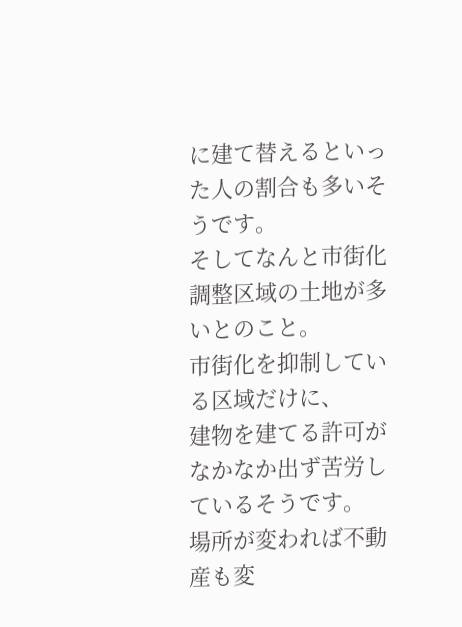に建て替えるといった人の割合も多いそうです。
そしてなんと市街化調整区域の土地が多いとのこと。
市街化を抑制している区域だけに、
建物を建てる許可がなかなか出ず苦労しているそうです。
場所が変われば不動産も変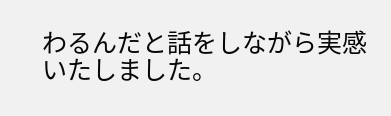わるんだと話をしながら実感いたしました。